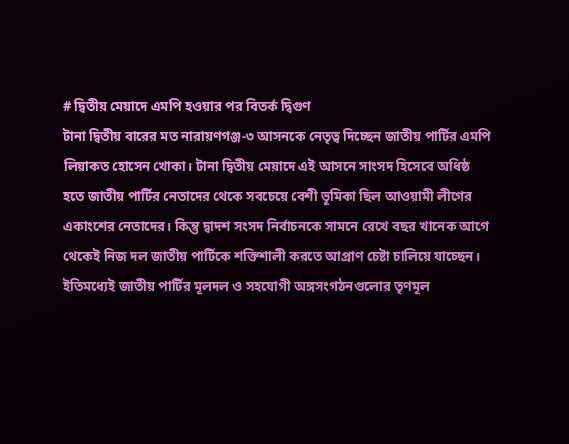# দ্বিতীয় মেয়াদে এমপি হওয়ার পর বিতর্ক দ্বিগুণ
টানা দ্বিতীয় বারের মত নারায়ণগঞ্জ-৩ আসনকে নেতৃত্ব দিচ্ছেন জাতীয় পার্টির এমপি লিয়াকত হোসেন খোকা। টানা দ্বিতীয় মেয়াদে এই আসনে সাংসদ হিসেবে অধিষ্ঠ হতে জাতীয় পার্টির নেতাদের থেকে সবচেয়ে বেশী ভূমিকা ছিল আওয়ামী লীগের একাংশের নেতাদের। কিন্তু দ্বাদশ সংসদ নির্বাচনকে সামনে রেখে বছর খানেক আগে থেকেই নিজ দল জাতীয় পার্টিকে শক্তিশালী করতে আপ্রাণ চেষ্টা চালিয়ে যাচ্ছেন।
ইতিমধ্যেই জাতীয় পার্টির মূলদল ও সহযোগী অঙ্গসংগঠনগুলোর তৃণমূল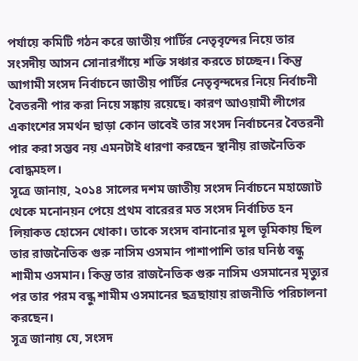পর্যায়ে কমিটি গঠন করে জাতীয় পার্টির নেতৃবৃন্দের নিয়ে তার সংসদীয় আসন সোনারগাঁয়ে শক্তি সঞ্চার করতে চাচ্ছেন। কিন্তু আগামী সংসদ নির্বাচনে জাতীয় পার্টির নেতৃবৃন্দদের নিয়ে নির্বাচনী বৈতরনী পার করা নিয়ে সঙ্কায় রয়েছে। কারণ আওয়ামী লীগের একাংশের সমর্থন ছাড়া কোন ভাবেই তার সংসদ নির্বাচনের বৈতরনী পার করা সম্ভব নয় এমনটাই ধারণা করছেন স্থানীয় রাজনৈতিক বোদ্ধমহল।
সূত্রে জানায়, ২০১৪ সালের দশম জাতীয় সংসদ নির্বাচনে মহাজোট থেকে মনোনয়ন পেয়ে প্রথম বারেরর মত সংসদ নির্বাচিত হন লিয়াকত হোসেন খোকা। তাকে সংসদ বানানোর মূল ভূমিকায় ছিল তার রাজনৈতিক গুরু নাসিম ওসমান পাশাপাশি তার ঘনিষ্ঠ বন্ধু শামীম ওসমান। কিন্তু তার রাজনৈতিক গুরু নাসিম ওসমানের মৃত্যুর পর তার পরম বন্ধু শামীম ওসমানের ছত্রছায়ায় রাজনীতি পরিচালনা করছেন।
সূত্র জানায় যে, সংসদ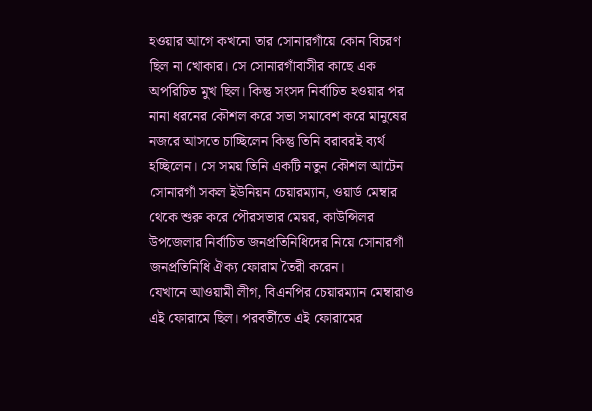হওয়ার আগে কখনো তার সোনারগাঁয়ে কোন বিচরণ ছিল না খোকার। সে সোনারগাঁবাসীর কাছে এক অপরিচিত মুখ ছিল। কিন্তু সংসদ নির্বাচিত হওয়ার পর নানা ধরনের কৌশল করে সভা সমাবেশ করে মানুষের নজরে আসতে চাচ্ছিলেন কিন্তু তিনি বরাবরই ব্যর্থ হচ্ছিলেন। সে সময় তিনি একটি নতুন কৌশল আটেন সোনারগাঁ সকল ইউনিয়ন চেয়ারম্যান, ওয়ার্ড মেম্বার থেকে শুরু করে পৌরসভার মেয়র, কাউন্সিলর উপজেলার নির্বাচিত জনপ্রতিনিধিদের নিয়ে সোনারগাঁ জনপ্রতিনিধি ঐক্য ফোরাম তৈরী করেন।
যেখানে আওয়ামী লীগ, বিএনপির চেয়ারম্যান মেম্বারাও এই ফোরামে ছিল। পরবর্তীতে এই ফোরামের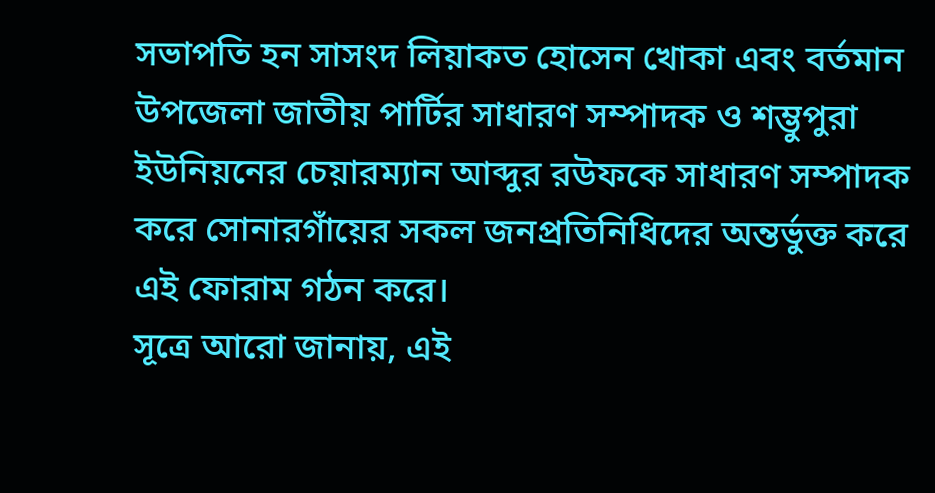সভাপতি হন সাসংদ লিয়াকত হোসেন খোকা এবং বর্তমান উপজেলা জাতীয় পার্টির সাধারণ সম্পাদক ও শম্ভুপুরা ইউনিয়নের চেয়ারম্যান আব্দুর রউফকে সাধারণ সম্পাদক করে সোনারগাঁয়ের সকল জনপ্রতিনিধিদের অন্তর্ভুক্ত করে এই ফোরাম গঠন করে।
সূত্রে আরো জানায়, এই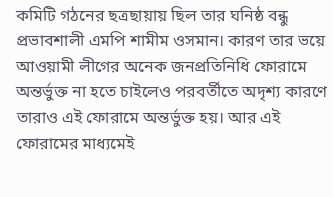কমিটি গঠনের ছত্রছায়ায় ছিল তার ঘনিষ্ঠ বন্ধু প্রভাবশালী এমপি শামীম ওসমান। কারণ তার ভয়ে আওয়ামী লীগের অনেক জনপ্রতিনিধি ফোরামে অন্তর্ভুক্ত না হতে চাইলেও পরবর্তীতে অদৃশ্য কারণে তারাও এই ফোরামে অন্তর্ভুক্ত হয়। আর এই ফোরামের মাধ্যমেই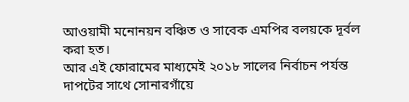আওয়ামী মনোনয়ন বঞ্চিত ও সাবেক এমপির বলয়কে দূর্বল করা হত।
আর এই ফোরামের মাধ্যমেই ২০১৮ সালের নির্বাচন পর্যন্ত দাপটের সাথে সোনারগাঁয়ে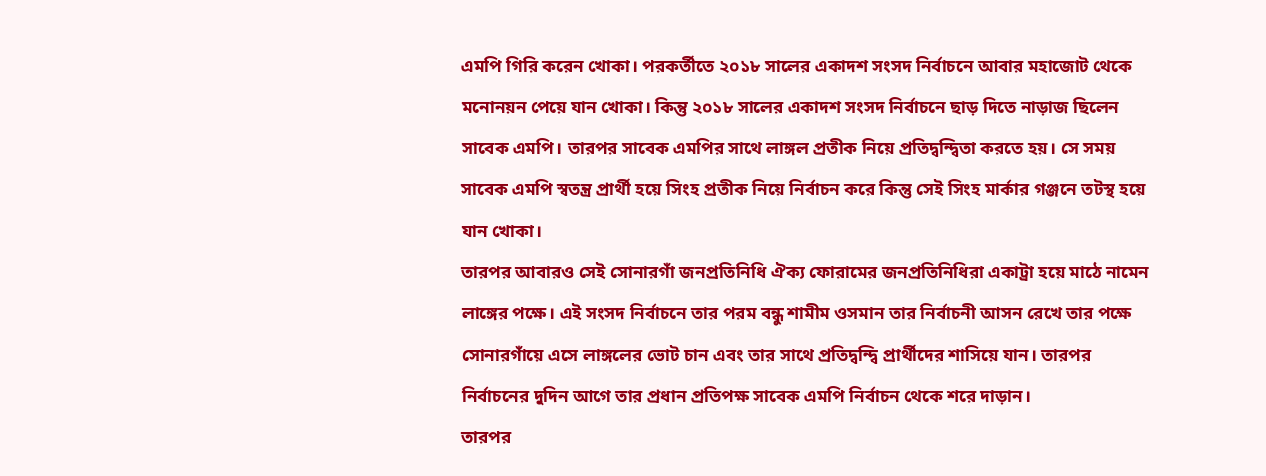এমপি গিরি করেন খোকা। পরকর্তীতে ২০১৮ সালের একাদশ সংসদ নির্বাচনে আবার মহাজোট থেকে মনোনয়ন পেয়ে যান খোকা। কিন্তু ২০১৮ সালের একাদশ সংসদ নির্বাচনে ছাড় দিতে নাড়াজ ছিলেন সাবেক এমপি। তারপর সাবেক এমপির সাথে লাঙ্গল প্রতীক নিয়ে প্রতিদ্বন্দ্বিতা করতে হয়। সে সময় সাবেক এমপি স্বতন্ত্র প্রার্থী হয়ে সিংহ প্রতীক নিয়ে নির্বাচন করে কিন্তু সেই সিংহ মার্কার গঞ্জনে তটস্থ হয়ে যান খোকা।
তারপর আবারও সেই সোনারগাঁ জনপ্রতিনিধি ঐক্য ফোরামের জনপ্রতিনিধিরা একাট্রা হয়ে মাঠে নামেন লাঙ্গের পক্ষে। এই সংসদ নির্বাচনে তার পরম বন্ধু শামীম ওসমান তার নির্বাচনী আসন রেখে তার পক্ষে সোনারগাঁয়ে এসে লাঙ্গলের ভোট চান এবং তার সাথে প্রতিদ্বন্দ্বি প্রার্থীদের শাসিয়ে যান। তারপর নির্বাচনের দুদিন আগে তার প্রধান প্রতিপক্ষ সাবেক এমপি নির্বাচন থেকে শরে দাড়ান।
তারপর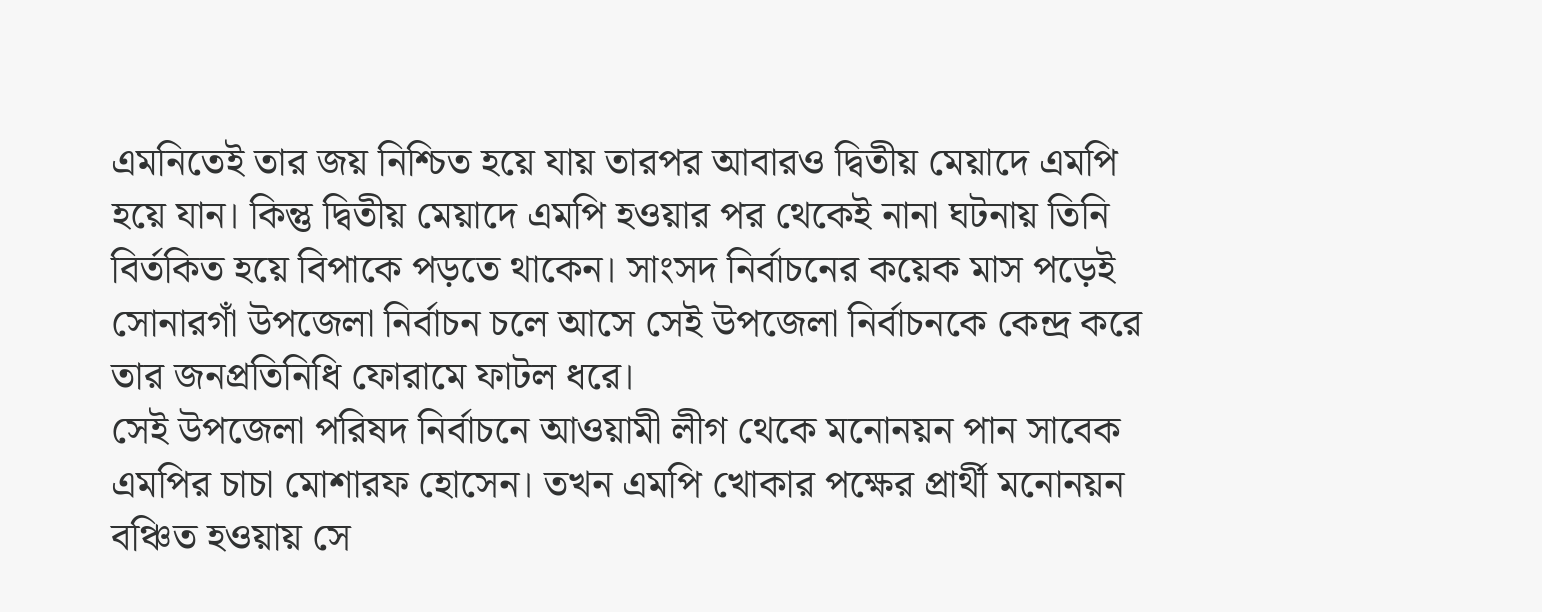এমনিতেই তার জয় নিশ্চিত হয়ে যায় তারপর আবারও দ্বিতীয় মেয়াদে এমপি হয়ে যান। কিন্তু দ্বিতীয় মেয়াদে এমপি হওয়ার পর থেকেই নানা ঘটনায় তিনি বির্তকিত হয়ে বিপাকে পড়তে থাকেন। সাংসদ নির্বাচনের কয়েক মাস পড়েই সোনারগাঁ উপজেলা নির্বাচন চলে আসে সেই উপজেলা নির্বাচনকে কেন্দ্র করে তার জনপ্রতিনিধি ফোরামে ফাটল ধরে।
সেই উপজেলা পরিষদ নির্বাচনে আওয়ামী লীগ থেকে মনোনয়ন পান সাবেক এমপির চাচা মোশারফ হোসেন। তখন এমপি খোকার পক্ষের প্রার্থী মনোনয়ন বঞ্চিত হওয়ায় সে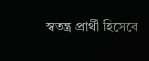স্বতন্ত্র প্রার্থী হিসেবে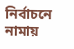নির্বাচনে নামায়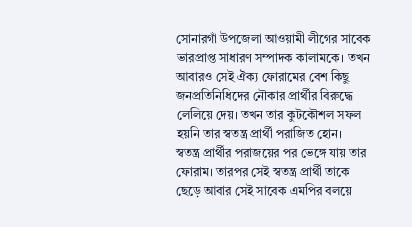সোনারগাঁ উপজেলা আওয়ামী লীগের সাবেক ভারপ্রাপ্ত সাধারণ সম্পাদক কালামকে। তখন আবারও সেই ঐক্য ফোরামের বেশ কিছু জনপ্রতিনিধিদের নৌকার প্রার্থীর বিরুদ্ধে লেলিয়ে দেয়। তখন তার কুটকৌশল সফল হয়নি তার স্বতন্ত্র প্রার্থী পরাজিত হোন।
স্বতন্ত্র প্রার্থীর পরাজয়ের পর ভেঙ্গে যায় তার ফোরাম। তারপর সেই স্বতন্ত্র প্রার্থী তাকে ছেড়ে আবার সেই সাবেক এমপির বলয়ে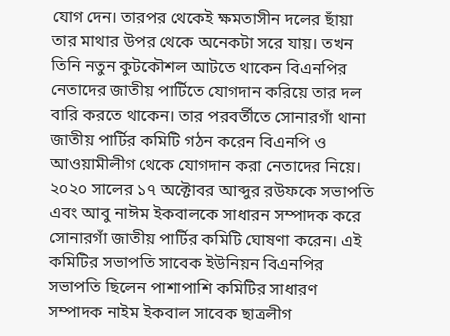যোগ দেন। তারপর থেকেই ক্ষমতাসীন দলের ছাঁয়া তার মাথার উপর থেকে অনেকটা সরে যায়। তখন তিনি নতুন কুটকৌশল আটতে থাকেন বিএনপির নেতাদের জাতীয় পার্টিতে যোগদান করিয়ে তার দল বারি করতে থাকেন। তার পরবর্তীতে সোনারগাঁ থানা জাতীয় পার্টির কমিটি গঠন করেন বিএনপি ও আওয়ামীলীগ থেকে যোগদান করা নেতাদের নিয়ে।
২০২০ সালের ১৭ অক্টোবর আব্দুর রউফকে সভাপতি এবং আবু নাঈম ইকবালকে সাধারন সম্পাদক করে সোনারগাঁ জাতীয় পার্টির কমিটি ঘোষণা করেন। এই কমিটির সভাপতি সাবেক ইউনিয়ন বিএনপির সভাপতি ছিলেন পাশাপাশি কমিটির সাধারণ সম্পাদক নাইম ইকবাল সাবেক ছাত্রলীগ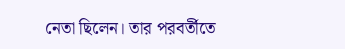নেতা ছিলেন। তার পরবর্তীতে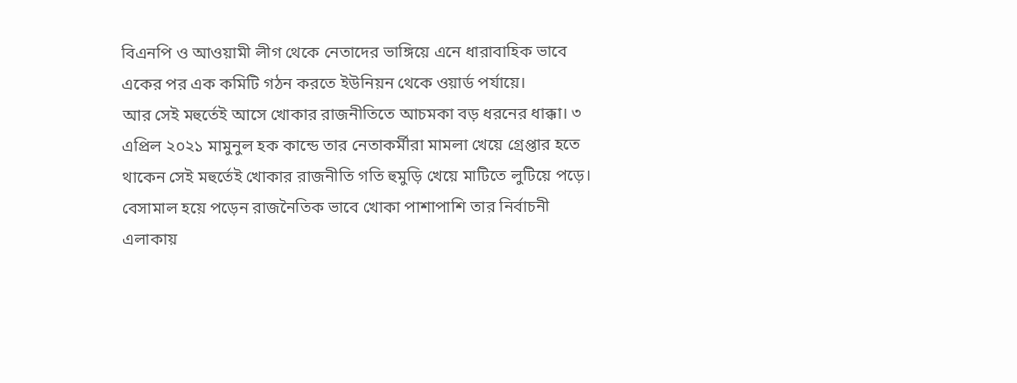বিএনপি ও আওয়ামী লীগ থেকে নেতাদের ভাঙ্গিয়ে এনে ধারাবাহিক ভাবে একের পর এক কমিটি গঠন করতে ইউনিয়ন থেকে ওয়ার্ড পর্যায়ে।
আর সেই মহুর্তেই আসে খোকার রাজনীতিতে আচমকা বড় ধরনের ধাক্কা। ৩ এপ্রিল ২০২১ মামুনুল হক কান্ডে তার নেতাকর্মীরা মামলা খেয়ে গ্রেপ্তার হতে থাকেন সেই মহুর্তেই খোকার রাজনীতি গতি হুমুড়ি খেয়ে মাটিতে লুটিয়ে পড়ে। বেসামাল হয়ে পড়েন রাজনৈতিক ভাবে খোকা পাশাপাশি তার নির্বাচনী এলাকায়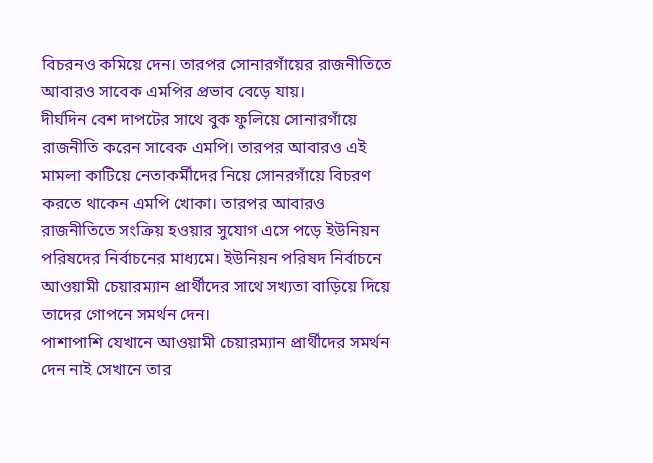বিচরনও কমিয়ে দেন। তারপর সোনারগাঁয়ের রাজনীতিতে আবারও সাবেক এমপির প্রভাব বেড়ে যায়।
দীর্ঘদিন বেশ দাপটের সাথে বুক ফুলিয়ে সোনারগাঁয়ে রাজনীতি করেন সাবেক এমপি। তারপর আবারও এই মামলা কাটিয়ে নেতাকর্মীদের নিয়ে সোনরগাঁয়ে বিচরণ করতে থাকেন এমপি খোকা। তারপর আবারও রাজনীতিতে সংক্রিয় হওয়ার সুযোগ এসে পড়ে ইউনিয়ন পরিষদের নির্বাচনের মাধ্যমে। ইউনিয়ন পরিষদ নির্বাচনে আওয়ামী চেয়ারম্যান প্রার্থীদের সাথে সখ্যতা বাড়িয়ে দিয়ে তাদের গোপনে সমর্থন দেন।
পাশাপাশি যেখানে আওয়ামী চেয়ারম্যান প্রার্থীদের সমর্থন দেন নাই সেখানে তার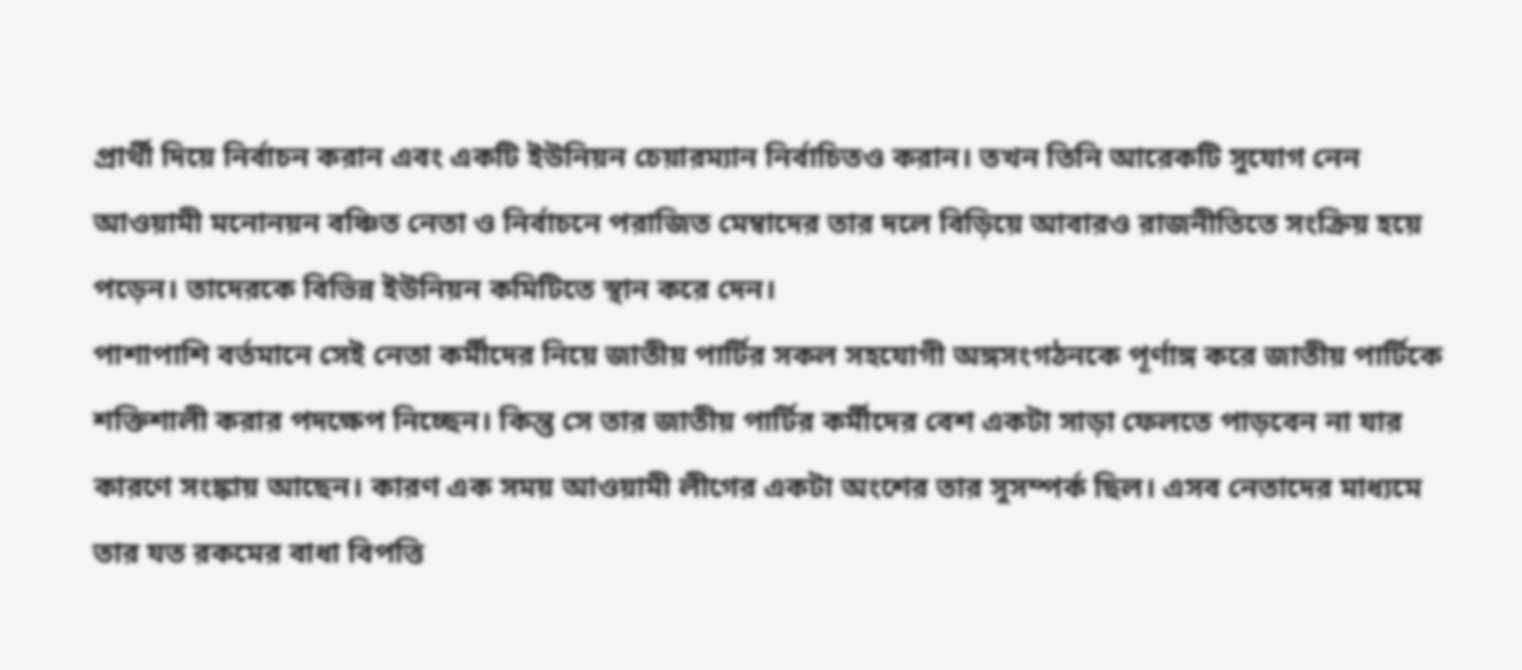প্রার্থী দিয়ে নির্বাচন করান এবং একটি ইউনিয়ন চেয়ারম্যান নির্বাচিতও করান। তখন তিনি আরেকটি সুযোগ নেন আওয়ামী মনোনয়ন বঞ্চিত নেতা ও নির্বাচনে পরাজিত মেম্বাদের তার দলে বিড়িয়ে আবারও রাজনীতিতে সংক্রিয় হয়ে পড়েন। তাদেরকে বিভিন্ন ইউনিয়ন কমিটিতে স্থান করে দেন।
পাশাপাশি বর্তমানে সেই নেতা কর্মীদের নিয়ে জাতীয় পার্টির সকল সহযোগী অঙ্গসংগঠনকে পূর্ণাঙ্গ করে জাতীয় পার্টিকে শক্তিশালী করার পদক্ষেপ নিচ্ছেন। কিন্তু সে তার জাতীয় পার্টির কর্মীদের বেশ একটা সাড়া ফেলতে পাড়বেন না যার কারণে সংঙ্কায় আছেন। কারণ এক সময় আওয়ামী লীগের একটা অংশের তার সুসম্পর্ক ছিল। এসব নেতাদের মাধ্যমে তার যত রকমের বাধা বিপত্তি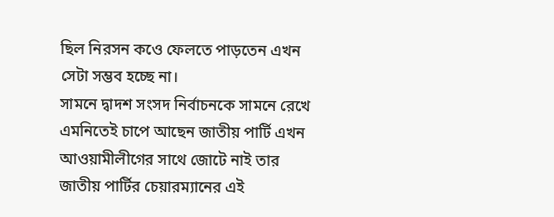ছিল নিরসন কওে ফেলতে পাড়তেন এখন সেটা সম্ভব হচ্ছে না।
সামনে দ্বাদশ সংসদ নির্বাচনকে সামনে রেখে এমনিতেই চাপে আছেন জাতীয় পার্টি এখন আওয়ামীলীগের সাথে জোটে নাই তার জাতীয় পার্টির চেয়ারম্যানের এই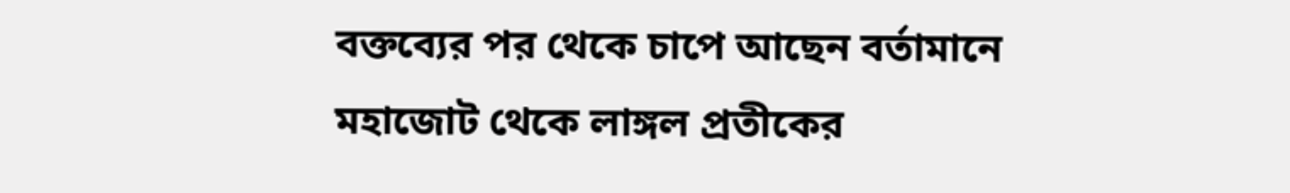বক্তব্যের পর থেকে চাপে আছেন বর্তামানে মহাজোট থেকে লাঙ্গল প্রতীকের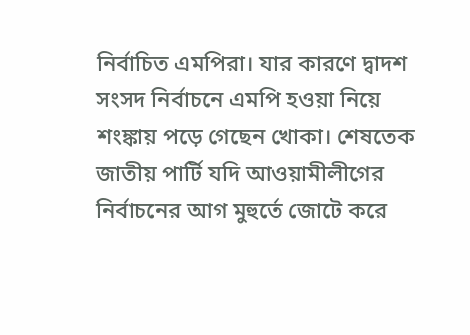নির্বাচিত এমপিরা। যার কারণে দ্বাদশ সংসদ নির্বাচনে এমপি হওয়া নিয়ে শংঙ্কায় পড়ে গেছেন খোকা। শেষতেক জাতীয় পার্টি যদি আওয়ামীলীগের নির্বাচনের আগ মুহুর্তে জোটে করে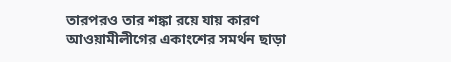তারপরও তার শঙ্কা রয়ে যায় কারণ আওয়ামীলীগের একাংশের সমর্থন ছাড়া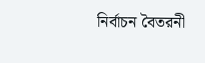নির্বাচন বৈতরনী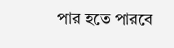পার হতে পারবে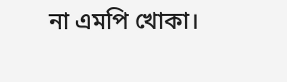না এমপি খোকা।